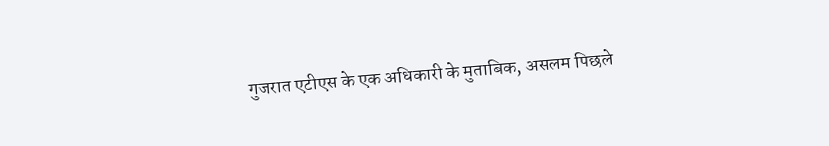गुजरात एटीएस के एक अधिकारी के मुताबिक, असलम पिछले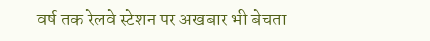वर्ष तक रेलवे स्टेशन पर अखबार भी बेचता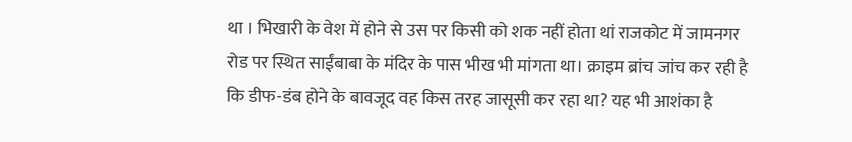था । भिखारी के वेश में होने से उस पर किसी को शक नहीं होता थां राजकोट में जामनगर रोड पर स्थित साईंबाबा के मंदिर के पास भीख भी मांगता था। क्राइम ब्रांच जांच कर रही है कि डीफ-डंब होने के बावजूद वह किस तरह जासूसी कर रहा था? यह भी आशंका है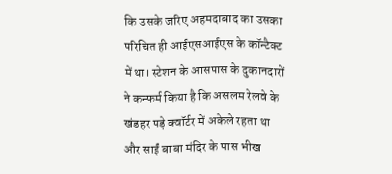कि उसके जरिए अहमदाबाद का उसका परिचित ही आईएसआईएस के कॉन्टैक्ट में था। स्टेशन के आसपास के दुकानदारों ने कन्फर्म किया है कि असलम रेलवे के खंडहर पड़े क्वॉर्टर में अकेले रहता था और साईं बाबा मंदिर के पास भीख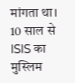मांगता था।
10 साल से ISIS का मुस्लिम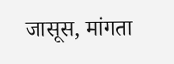जासूस, मांगता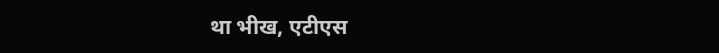था भीख, एटीएस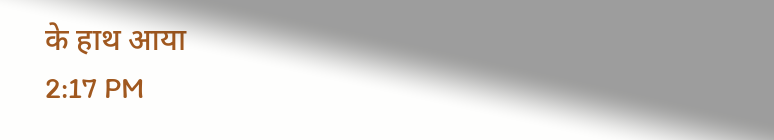के हाथ आया
2:17 PM